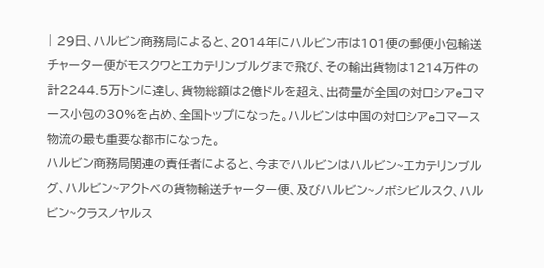| 29日、ハルビン商務局によると、2014年にハルビン市は101便の郵便小包輸送チャーター便がモスクワとエカテリンブルグまで飛び、その輸出貨物は1214万件の計2244.5万トンに達し、貨物総額は2億ドルを超え、出荷量が全国の対ロシアeコマース小包の30%を占め、全国トップになった。ハルビンは中国の対ロシアeコマース物流の最も重要な都市になった。
ハルビン商務局関連の責任者によると、今までハルビンはハルビン~エカテリンブルグ、ハルビン~アクトベの貨物輸送チャーター便、及びハルビン~ノボシビルスク、ハルビン~クラスノヤルス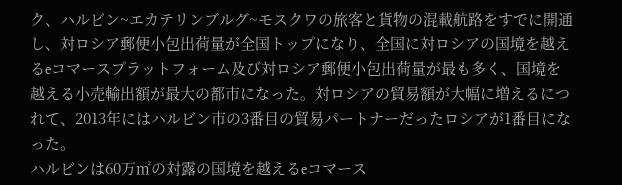ク、ハルビン~エカテリンブルグ~モスクワの旅客と貨物の混載航路をすでに開通し、対ロシア郵便小包出荷量が全国トップになり、全国に対ロシアの国境を越えるeコマースプラットフォーム及び対ロシア郵便小包出荷量が最も多く、国境を越える小売輸出額が最大の都市になった。対ロシアの貿易額が大幅に増えるにつれて、2013年にはハルビン市の3番目の貿易パートナーだったロシアが1番目になった。
ハルビンは60万㎡の対露の国境を越えるeコマース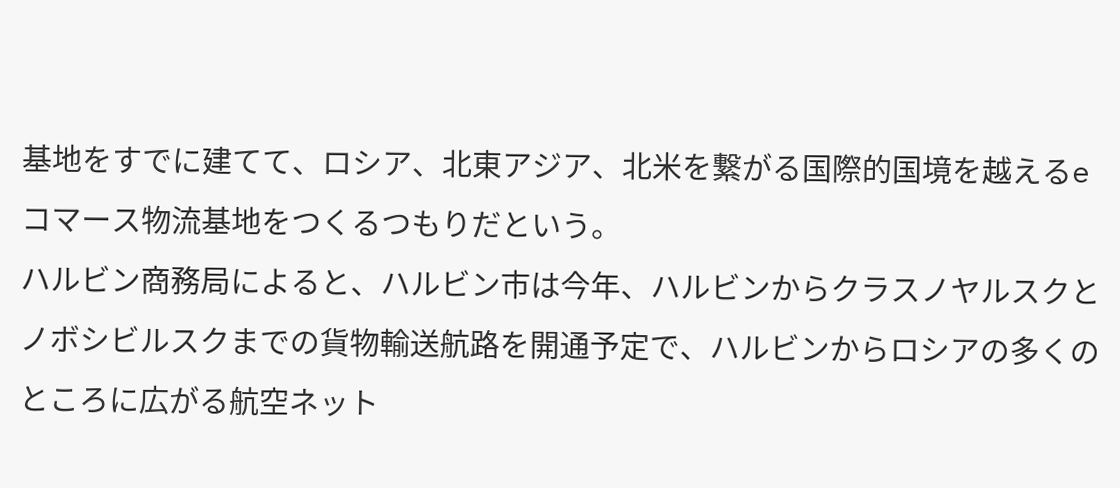基地をすでに建てて、ロシア、北東アジア、北米を繋がる国際的国境を越えるeコマース物流基地をつくるつもりだという。
ハルビン商務局によると、ハルビン市は今年、ハルビンからクラスノヤルスクとノボシビルスクまでの貨物輸送航路を開通予定で、ハルビンからロシアの多くのところに広がる航空ネット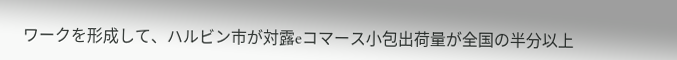ワークを形成して、ハルビン市が対露eコマース小包出荷量が全国の半分以上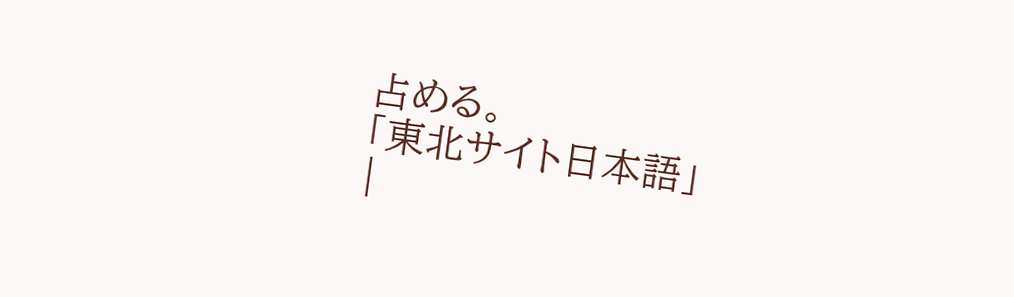占める。
「東北サイト日本語」
|